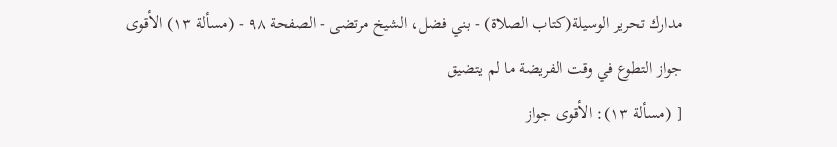مدارك تحرير الوسيلة(كتاب الصلاة) - بني فضل، الشيخ مرتضى - الصفحة ٩٨ - (مسألة ١٣) الأقوى جواز التطوع في وقت الفريضة ما لم يتضيق
[ (مسألة ١٣): الأقوى جواز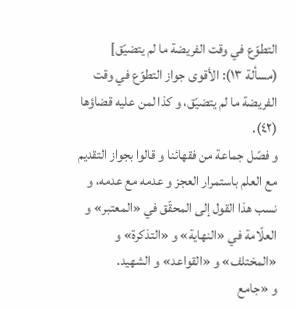التطوّع في وقت الفريضة ما لم يتضيّق]
(مسألة ١٣): الأقوى جواز التطوّع في وقت الفريضة ما لم يتضيّق، و كذا لمن عليه قضاؤها (٤٢).
و فصّل جماعة من فقهائنا و قالوا بجواز التقديم مع العلم باستمرار العجز و عدمه مع عدمه، و نسب هذا القول إلى المحقّق في «المعتبر» و العلّامة في «النهاية» و «التذكرة» و «المختلف» و «القواعد» و الشهيد.
و «جامع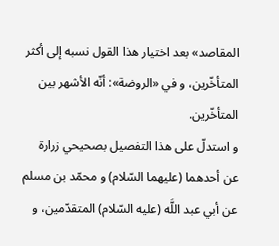المقاصد» بعد اختيار هذا القول نسبه إلى أكثر المتأخّرين، و في «الروضة»: أنّه الأشهر بين المتأخّرين.
و استدلّ على هذا التفصيل بصحيحي زرارة عن أحدهما (عليهما السّلام) و محمّد بن مسلم عن أبي عبد اللَّه (عليه السّلام) المتقدّمين، و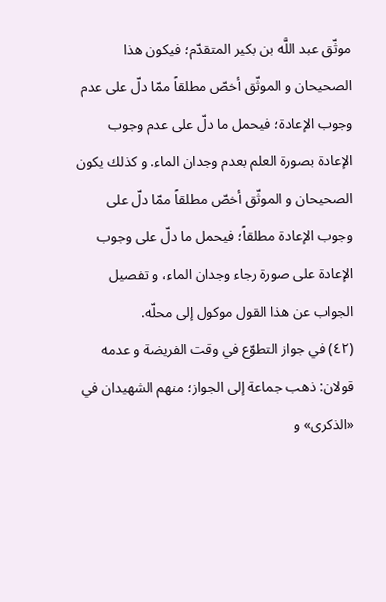موثّق عبد اللَّه بن بكير المتقدّم؛ فيكون هذا الصحيحان و الموثّق أخصّ مطلقاً ممّا دلّ على عدم وجوب الإعادة؛ فيحمل ما دلّ على عدم وجوب الإعادة بصورة العلم بعدم وجدان الماء. و كذلك يكون الصحيحان و الموثّق أخصّ مطلقاً ممّا دلّ على وجوب الإعادة مطلقاً؛ فيحمل ما دلّ على وجوب الإعادة على صورة رجاء وجدان الماء، و تفصيل الجواب عن هذا القول موكول إلى محلّه.
(٤٢) في جواز التطوّع في وقت الفريضة و عدمه قولان: ذهب جماعة إلى الجواز؛ منهم الشهيدان في «الذكرى» و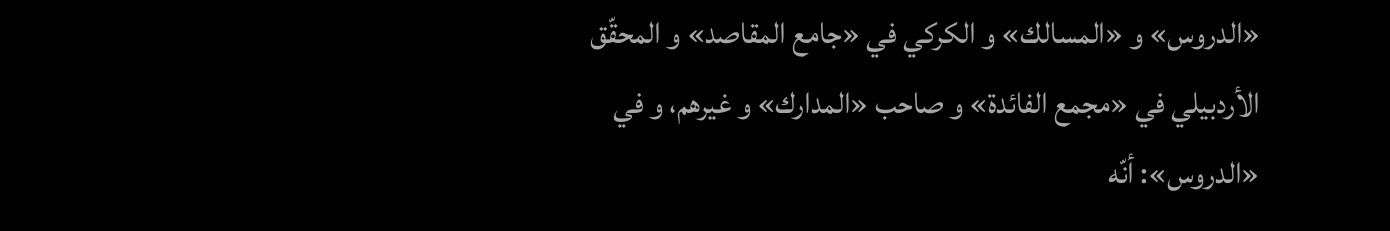«الدروس» و «المسالك» و الكركي في «جامع المقاصد» و المحقّق الأردبيلي في «مجمع الفائدة» و صاحب «المدارك» و غيرهم، و في «الدروس»: أنّه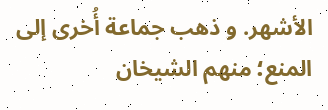الأشهر. و ذهب جماعة أُخرى إلى المنع؛ منهم الشيخان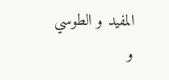المفيد و الطوسي و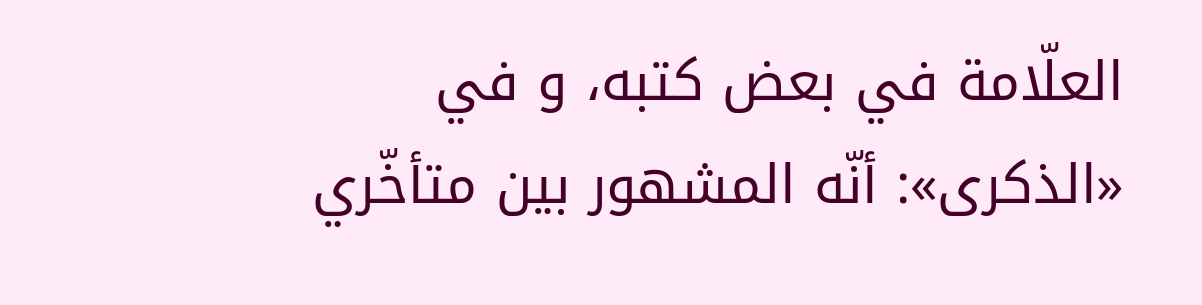العلّامة في بعض كتبه، و في «الذكرى»: أنّه المشهور بين متأخّري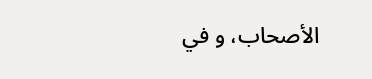الأصحاب، و في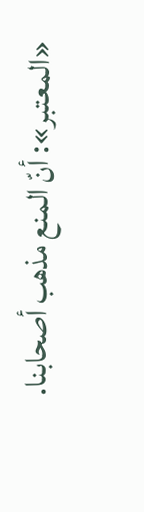«المعتبر»: أنّ المنع مذهب أصحابنا.